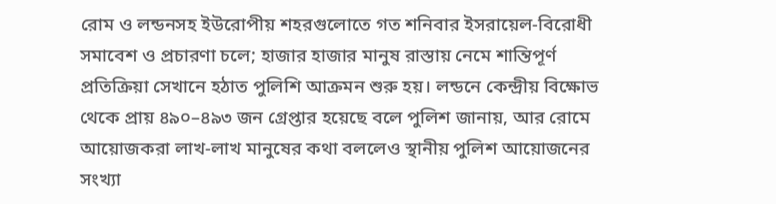রোম ও লন্ডনসহ ইউরোপীয় শহরগুলোতে গত শনিবার ইসরায়েল-বিরোধী সমাবেশ ও প্রচারণা চলে; হাজার হাজার মানুষ রাস্তায় নেমে শান্তিপূর্ণ প্রতিক্রিয়া সেখানে হঠাত পুলিশি আক্রমন শুরু হয়। লন্ডনে কেন্দ্রীয় বিক্ষোভ থেকে প্রায় ৪৯০–৪৯৩ জন গ্রেপ্তার হয়েছে বলে পুলিশ জানায়, আর রোমে আয়োজকরা লাখ-লাখ মানুষের কথা বললেও স্থানীয় পুলিশ আয়োজনের সংখ্যা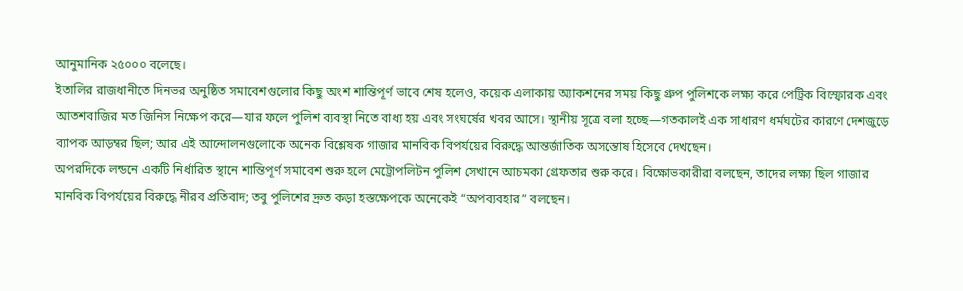আনুমানিক ২৫০০০ বলেছে।
ইতালির রাজধানীতে দিনভর অনুষ্ঠিত সমাবেশগুলোর কিছু অংশ শান্তিপূর্ণ ভাবে শেষ হলেও, কয়েক এলাকায় অ্যাকশনের সময় কিছু গ্রুপ পুলিশকে লক্ষ্য করে পেট্রিক বিস্ফোরক এবং আতশবাজির মত জিনিস নিক্ষেপ করে—যার ফলে পুলিশ ব্যবস্থা নিতে বাধ্য হয় এবং সংঘর্ষের খবর আসে। স্থানীয় সূত্রে বলা হচ্ছে—গতকালই এক সাধারণ ধর্মঘটের কারণে দেশজুড়ে ব্যাপক আড়ম্বর ছিল; আর এই আন্দোলনগুলোকে অনেক বিশ্লেষক গাজার মানবিক বিপর্যয়ের বিরুদ্ধে আন্তর্জাতিক অসন্তোষ হিসেবে দেখছেন।
অপরদিকে লন্ডনে একটি নির্ধারিত স্থানে শান্তিপূর্ণ সমাবেশ শুরু হলে মেট্রোপলিটন পুলিশ সেখানে আচমকা গ্রেফতার শুরু করে। বিক্ষোভকারীরা বলছেন, তাদের লক্ষ্য ছিল গাজার মানবিক বিপর্যয়ের বিরুদ্ধে নীরব প্রতিবাদ; তবু পুলিশের দ্রুত কড়া হস্তক্ষেপকে অনেকেই “অপব্যবহার” বলছেন।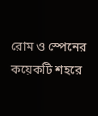রোম ও স্পেনের কয়েকটি শহরে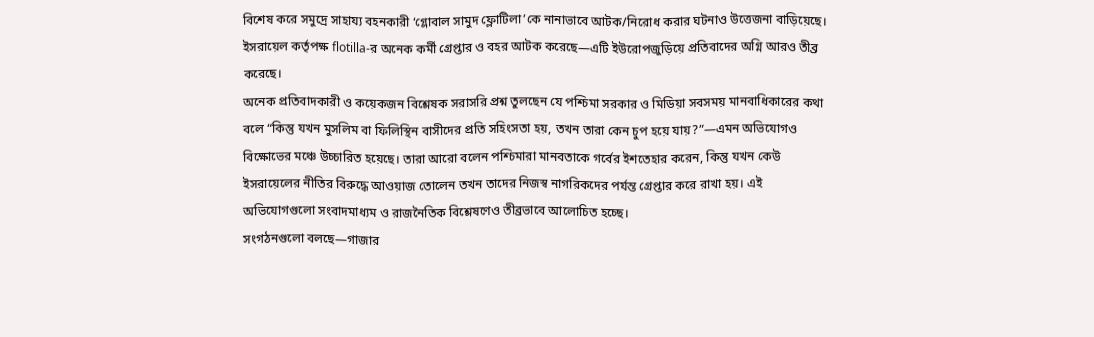বিশেষ করে সমুদ্রে সাহায্য বহনকারী ‘গ্লোবাল সামুদ ফ্লোটিলা’কে নানাভাবে আটক/নিরোধ করার ঘটনাও উত্তেজনা বাড়িয়েছে। ইসরায়েল কর্তৃপক্ষ flotilla-র অনেক কর্মী গ্রেপ্তার ও বহর আটক করেছে—এটি ইউরোপজুড়িয়ে প্রতিবাদের অগ্নি আরও তীব্র করেছে।
অনেক প্রতিবাদকারী ও কয়েকজন বিশ্লেষক সরাসরি প্রশ্ন তুলছেন যে পশ্চিমা সরকার ও মিডিয়া সবসময় মানবাধিকারের কথা বলে “কিন্তু যখন মুসলিম বা ফিলিস্থিন বাসীদের প্রতি সহিংসতা হয়, তখন তারা কেন চুপ হয়ে যায়?”—এমন অভিযোগও বিক্ষোভের মঞ্চে উচ্চারিত হয়েছে। তারা আরো বলেন পশ্চিমারা মানবতাকে গর্বের ইশতেহার করেন, কিন্তু যখন কেউ ইসরায়েলের নীতির বিরুদ্ধে আওয়াজ তোলেন তখন তাদের নিজস্ব নাগরিকদের পর্যন্ত গ্রেপ্তার করে রাখা হয়। এই অভিযোগগুলো সংবাদমাধ্যম ও রাজনৈতিক বিশ্লেষণেও তীব্রভাবে আলোচিত হচ্ছে।
সংগঠনগুলো বলছে—গাজার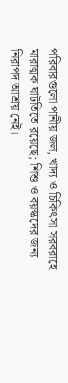পরিবারগুলো পানীয় জল, খাদ্য ও চিকিৎসা সরবরাহে মারাত্মক ঘাটতিতে রয়েছে; শিশু ও বয়স্কদের জন্য নিরাপদ আশ্রয় নেই।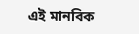এই মানবিক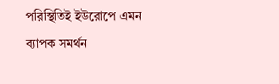পরিস্থিতিই ইউরোপে এমন ব্যাপক সমর্থন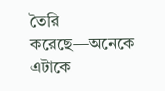তৈরি করেছে—অনেকে এটাকে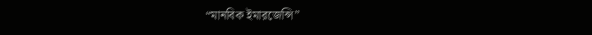“মানবিক ইমারজেন্সি”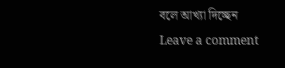বলে আখ্যা দিচ্ছেন
Leave a comment